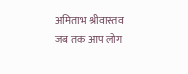अमिताभ श्रीवास्तव
जब तक आप लोग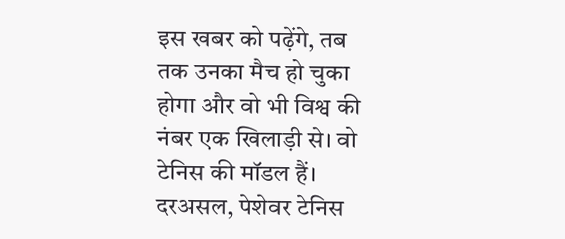इस खबर को पढ़ेंगे, तब तक उनका मैच हो चुका होगा और वो भी विश्व की नंबर एक खिलाड़ी से। वो टेनिस की मॉडल हैं। दरअसल, पेशेवर टेनिस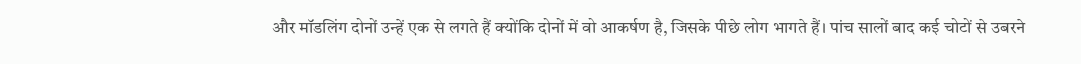और मॉडलिंग दोनों उन्हें एक से लगते हैं क्योंकि दोनों में वो आकर्षण है, जिसके पीछे लोग भागते हैं। पांच सालों बाद कई चोटों से उबरने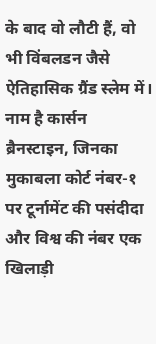के बाद वो लौटी हैं, वो भी विंबलडन जैसे ऐतिहासिक ग्रैंड स्लेम में। नाम है कार्सन ब्रैनस्टाइन, जिनका मुकाबला कोर्ट नंबर-१ पर टूर्नामेंट की पसंदीदा और विश्व की नंबर एक खिलाड़ी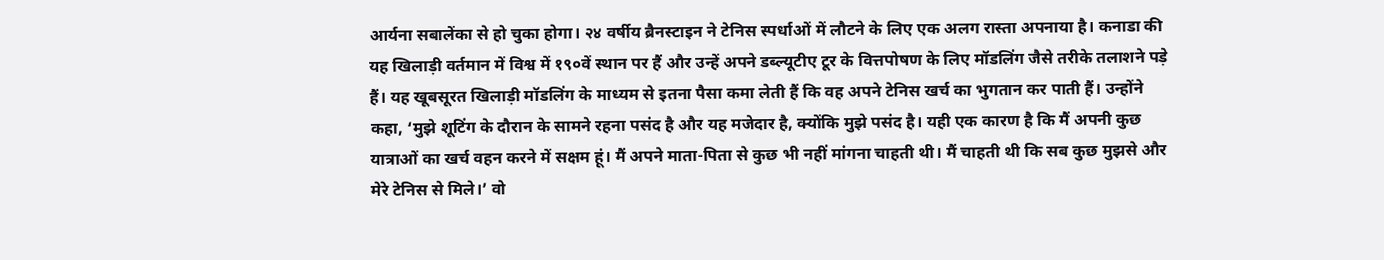आर्यना सबालेंका से हो चुका होगा। २४ वर्षीय ब्रैनस्टाइन ने टेनिस स्पर्धाओं में लौटने के लिए एक अलग रास्ता अपनाया है। कनाडा की यह खिलाड़ी वर्तमान में विश्व में १९०वें स्थान पर हैं और उन्हें अपने डब्ल्यूटीए टूर के वित्तपोषण के लिए मॉडलिंग जैसे तरीके तलाशने पड़े हैं। यह खूबसूरत खिलाड़ी मॉडलिंग के माध्यम से इतना पैसा कमा लेती हैं कि वह अपने टेनिस खर्च का भुगतान कर पाती हैं। उन्होंने कहा, ‘मुझे शूटिंग के दौरान के सामने रहना पसंद है और यह मजेदार है, क्योंकि मुझे पसंद है। यही एक कारण है कि मैं अपनी कुछ यात्राओं का खर्च वहन करने में सक्षम हूं। मैं अपने माता-पिता से कुछ भी नहीं मांगना चाहती थी। मैं चाहती थी कि सब कुछ मुझसे और मेरे टेनिस से मिले।’ वो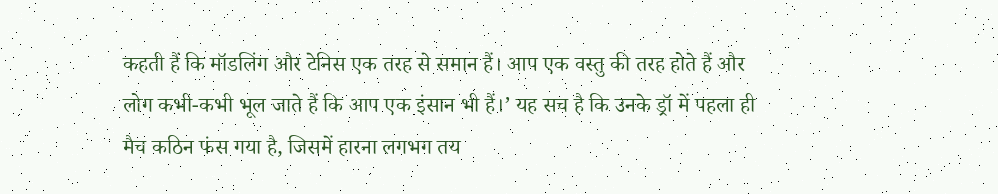कहती हैं कि मॉडलिंग और टेनिस एक तरह से समान हैं। आप एक वस्तु की तरह होते हैं और लोग कभी-कभी भूल जाते हैं कि आप एक इंसान भी हैं।’ यह सच है कि उनके ड्रॉ में पहला ही मैच कठिन फंस गया है, जिसमें हारना लगभग तय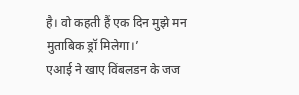है। वो कहती हैं एक दिन मुझे मन मुताबिक ड्रॉ मिलेगा।’
एआई ने खाए विंबलडन के जज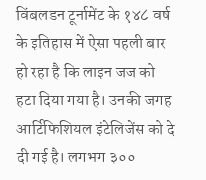विंबलडन टूर्नामेंट के १४८ वर्ष के इतिहास में ऐसा पहली बार हो रहा है कि लाइन जज को हटा दिया गया है। उनकी जगह आर्टिफिशियल इंटेलिजेंस को दे दी गई है। लगभग ३००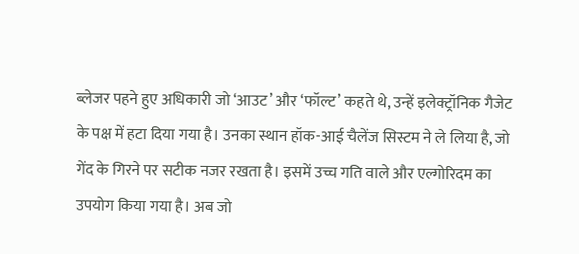ब्लेजर पहने हुए अधिकारी जो ‘आउट’ और ‘फॉल्ट’ कहते थे, उन्हें इलेक्ट्रॉनिक गैजेट के पक्ष में हटा दिया गया है। उनका स्थान हॉक-आई चैलेंज सिस्टम ने ले लिया है, जो गेंद के गिरने पर सटीक नजर रखता है। इसमें उच्च गति वाले और एल्गोरिदम का उपयोग किया गया है। अब जो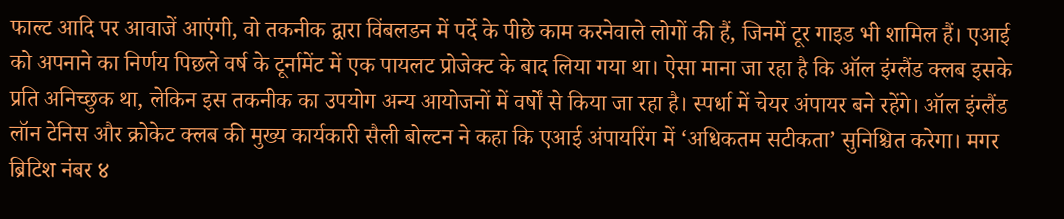फाल्ट आदि पर आवाजें आएंगी, वो तकनीक द्वारा विंबलडन में पर्दे के पीछे काम करनेवाले लोगों की हैं, जिनमें टूर गाइड भी शामिल हैं। एआई को अपनाने का निर्णय पिछले वर्ष के टूर्नामेंट में एक पायलट प्रोजेक्ट के बाद लिया गया था। ऐसा माना जा रहा है कि ऑल इंग्लैंड क्लब इसके प्रति अनिच्छुक था, लेकिन इस तकनीक का उपयोग अन्य आयोजनों में वर्षों से किया जा रहा है। स्पर्धा में चेयर अंपायर बने रहेंगे। ऑल इंग्लैंड लॉन टेनिस और क्रोकेट क्लब की मुख्य कार्यकारी सैली बोल्टन ने कहा कि एआई अंपायरिंग में ‘अधिकतम सटीकता’ सुनिश्चित करेगा। मगर ब्रिटिश नंबर ४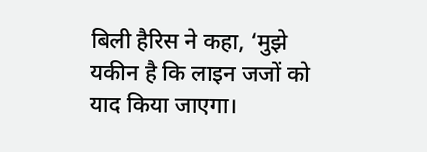बिली हैरिस ने कहा, ‘मुझे यकीन है कि लाइन जजों को याद किया जाएगा।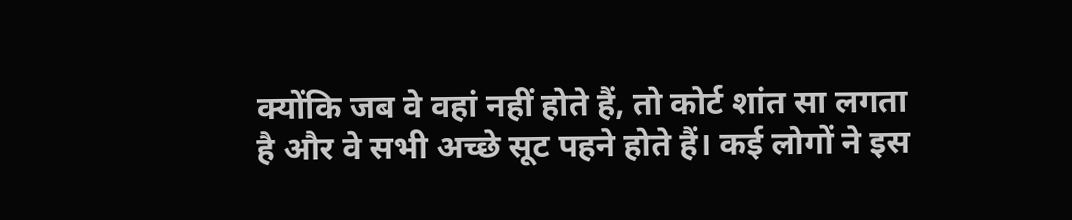क्योंकि जब वे वहां नहीं होते हैं, तो कोर्ट शांत सा लगता है और वे सभी अच्छे सूट पहने होते हैं। कई लोगों ने इस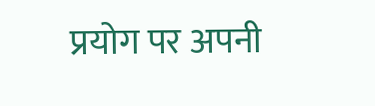प्रयोग पर अपनी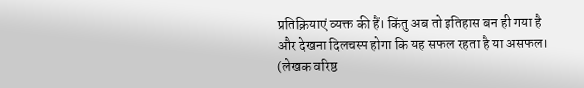प्रतिक्रियाएं व्यक्त की हैं। किंतु अब तो इतिहास बन ही गया है और देखना दिलचस्प होगा कि यह सफल रहता है या असफल।
(लेखक वरिष्ठ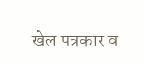खेल पत्रकार व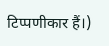टिप्पणीकार हैं।)